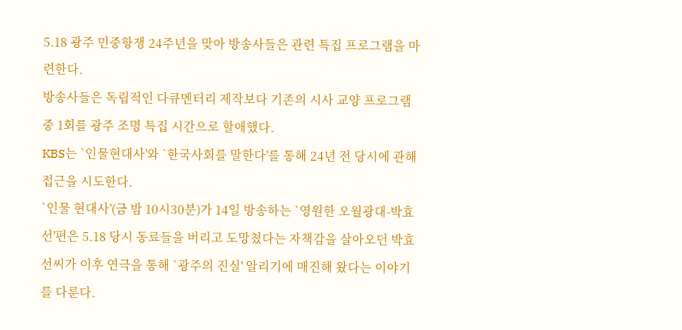5.18 광주 민중항쟁 24주년을 맞아 방송사들은 관련 특집 프로그램을 마련한다.
방송사들은 독립적인 다큐멘터리 제작보다 기존의 시사 교양 프로그램 중 1회를 광주 조명 특집 시간으로 할애했다.
KBS는 `인물현대사'와 `한국사회를 말한다'를 통해 24년 전 당시에 관해 접근을 시도한다.
`인물 현대사'(금 밤 10시30분)가 14일 방송하는 `영원한 오월광대-박효선'편은 5.18 당시 동료들을 버리고 도망쳤다는 자책감을 살아오던 박효선씨가 이후 연극을 통해 `광주의 진실' 알리기에 매진해 왔다는 이야기를 다룬다.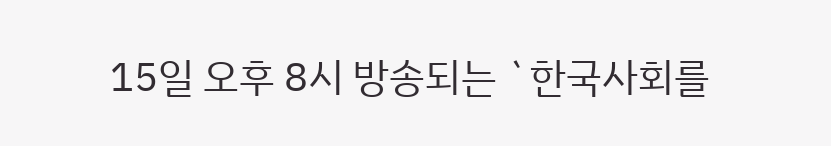15일 오후 8시 방송되는 `한국사회를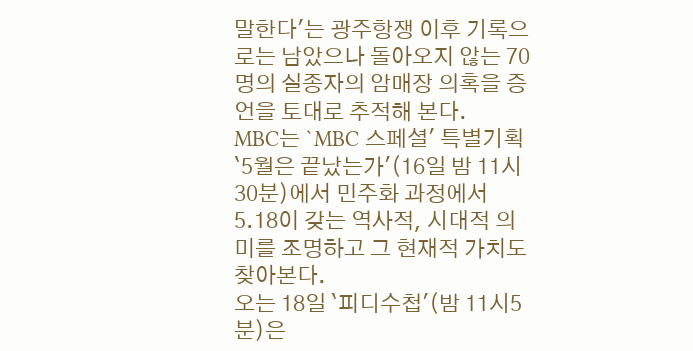말한다'는 광주항쟁 이후 기록으로는 남았으나 돌아오지 않는 70명의 실종자의 암매장 의혹을 증언을 토대로 추적해 본다.
MBC는 `MBC 스페셜' 특별기획 `5월은 끝났는가'(16일 밤 11시30분)에서 민주화 과정에서 5.18이 갖는 역사적, 시대적 의미를 조명하고 그 현재적 가치도 찾아본다.
오는 18일 `피디수첩'(밤 11시5분)은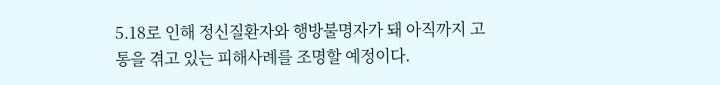5.18로 인해 정신질환자와 행방불명자가 돼 아직까지 고통을 겪고 있는 피해사례를 조명할 예정이다.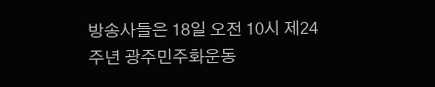방송사들은 18일 오전 10시 제24주년 광주민주화운동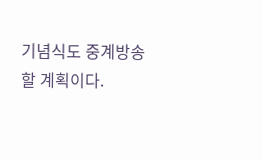기념식도 중계방송할 계획이다.